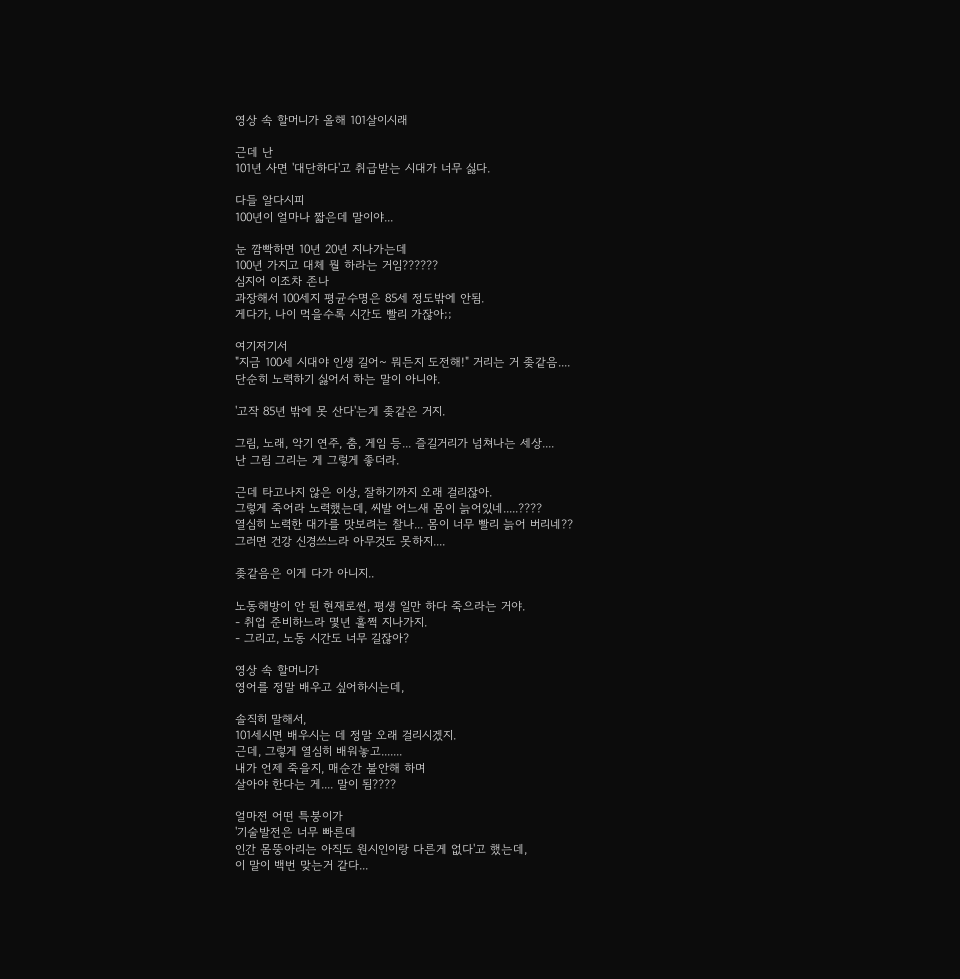영상 속 할머니가 올해 101살이시래

근데 난
101년 사면 '대단하다'고 취급받는 시대가 너무 싫다.

다들 알다시피
100년이 얼마나 짧은데 말이야...

눈 깜빡하면 10년 20년 지나가는데
100년 가지고 대체 뭘 하라는 거임??????
심지어 이조차 존나
과장해서 100세지 평균수명은 85세 정도밖에 안됨.
게다가, 나이 먹을수록 시간도 빨리 가잖아;;

여기저기서
"지금 100세 시대야 인생 길어~ 뭐든지 도전해!" 거리는 거 좆같음....
단순히 노력하기 싫어서 하는 말이 아니야.

'고작 85년 밖에 못 산다'는게 좆같은 거지.

그림, 노래, 악기 연주, 춤, 게임 등... 즐길거리가 넘쳐나는 세상....
난 그림 그리는 게 그렇게 좋더라.

근데 타고나지 않은 이상, 잘하기까지 오래 걸리잖아.
그렇게 죽어라 노력했는데, 씨발 어느새 몸이 늙어있네.....????
열심히 노력한 대가를 맛보려는 찰나... 몸이 너무 빨리 늙어 버리네??
그러면 건강 신경쓰느라 아무것도 못하지....

좆같음은 이게 다가 아니지..

노동해방이 안 된 현재로썬, 평생 일만 하다 죽으라는 거야.
- 취업 준비하느라 몇년 훌쩍 지나가지.
- 그리고, 노동 시간도 너무 길잖아?

영상 속 할머니가
영어를 정말 배우고 싶어하시는데,

솔직히 말해서,
101세시면 배우시는 데 정말 오래 걸리시겠지.
근데, 그렇게 열심히 배워놓고.......
내가 언제 죽을지, 매순간 불안해 하며
살아야 한다는 게.... 말이 됨????

얼마전 어떤 특붕이가
'기술발전은 너무 빠른데
인간 몸뚱아리는 아직도 원시인이랑 다른게 없다'고 했는데,
이 말이 백번 맞는거 같다...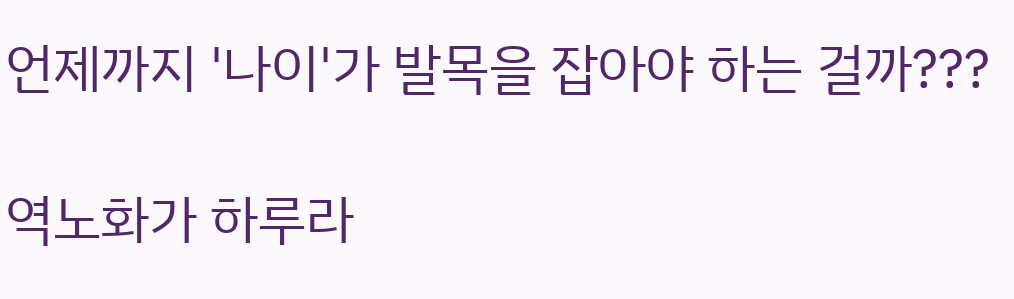언제까지 '나이'가 발목을 잡아야 하는 걸까???

역노화가 하루라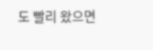도 빨리 왔으면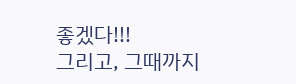좋겠다!!!
그리고, 그때까지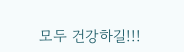모두 건강하길!!!